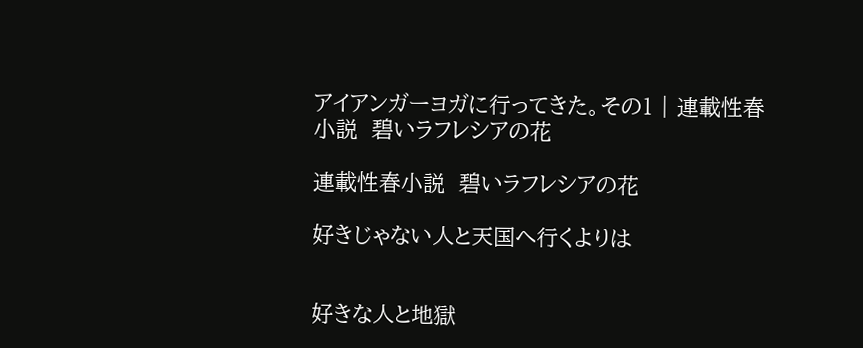アイアンガーヨガに行ってきた。その1 | 連載性春小説  碧いラフレシアの花

連載性春小説  碧いラフレシアの花

好きじゃない人と天国へ行くよりは


好きな人と地獄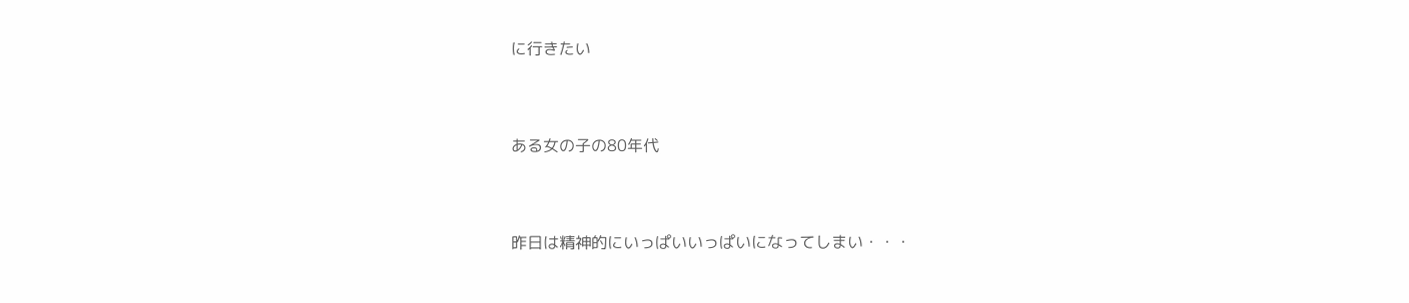に行きたい


ある女の子の80年代


昨日は精神的にいっぱいいっぱいになってしまい・・・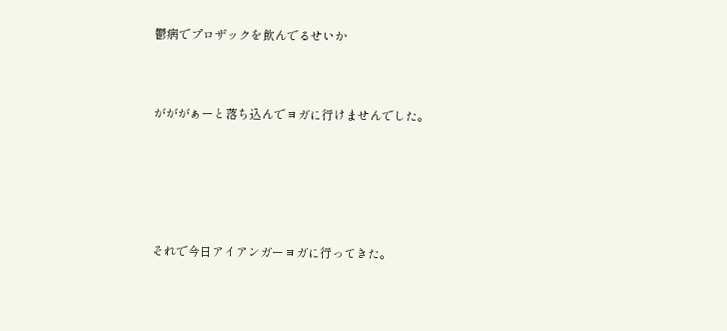鬱病でプロザックを飲んでるせいか



がががぁーと落ち込んでヨガに行けませんでした。






それで今日アイアンガーヨガに行ってきた。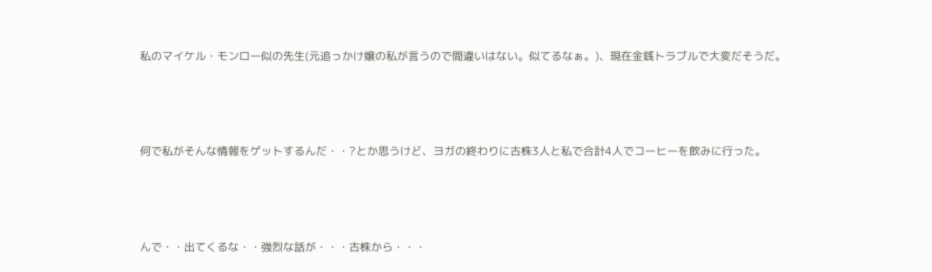私のマイケル・モンロー似の先生(元追っかけ嬢の私が言うので間違いはない。似てるなぁ。)、現在金銭トラブルで大変だそうだ。



何で私がそんな情報をゲットするんだ・・?とか思うけど、ヨガの終わりに古株3人と私で合計4人でコーヒーを飲みに行った。



んで・・出てくるな・・強烈な話が・・・古株から・・・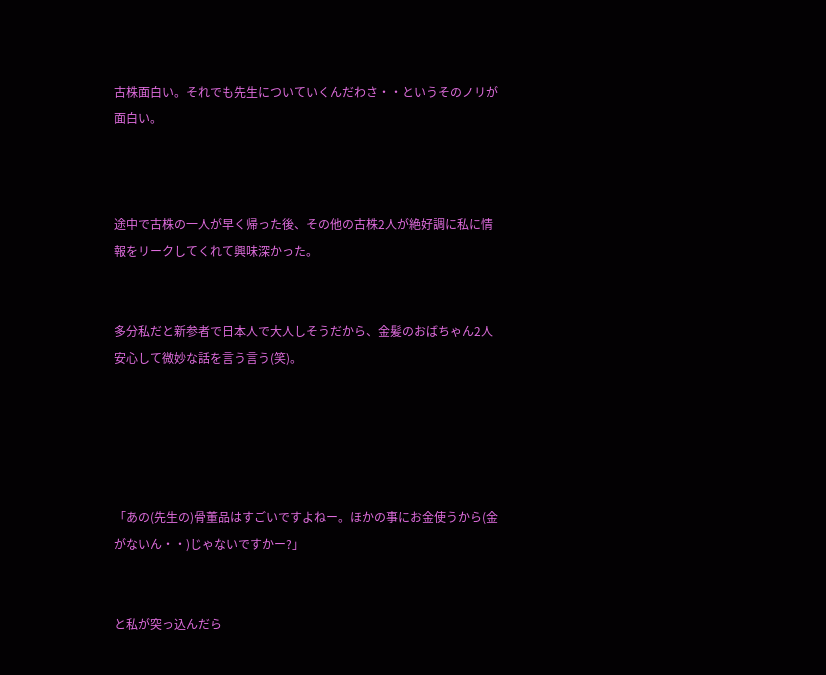古株面白い。それでも先生についていくんだわさ・・というそのノリが面白い。



途中で古株の一人が早く帰った後、その他の古株2人が絶好調に私に情報をリークしてくれて興味深かった。


多分私だと新参者で日本人で大人しそうだから、金髪のおばちゃん2人安心して微妙な話を言う言う(笑)。





「あの(先生の)骨董品はすごいですよねー。ほかの事にお金使うから(金がないん・・)じゃないですかー?」


と私が突っ込んだら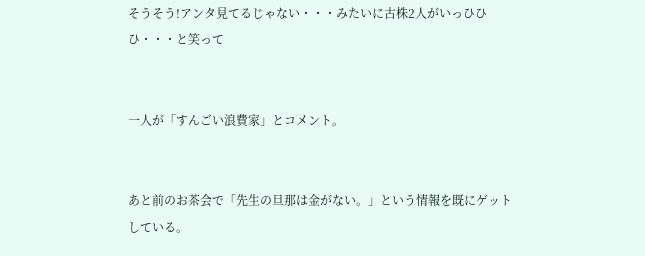そうそう!アンタ見てるじゃない・・・みたいに古株2人がいっひひひ・・・と笑って


一人が「すんごい浪費家」とコメント。


あと前のお茶会で「先生の旦那は金がない。」という情報を既にゲットしている。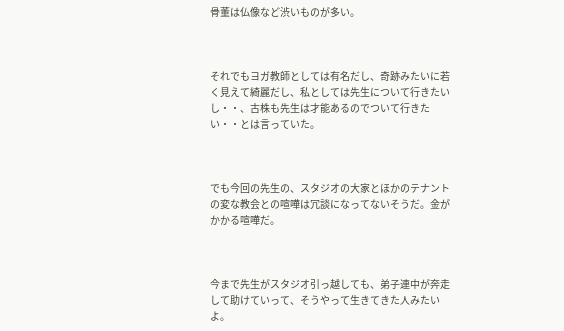骨董は仏像など渋いものが多い。



それでもヨガ教師としては有名だし、奇跡みたいに若く見えて綺麗だし、私としては先生について行きたいし・・、古株も先生は才能あるのでついて行きたい・・とは言っていた。



でも今回の先生の、スタジオの大家とほかのテナントの変な教会との喧嘩は冗談になってないそうだ。金がかかる喧嘩だ。



今まで先生がスタジオ引っ越しても、弟子連中が奔走して助けていって、そうやって生きてきた人みたいよ。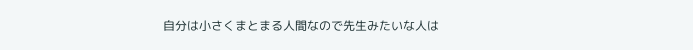自分は小さくまとまる人間なので先生みたいな人は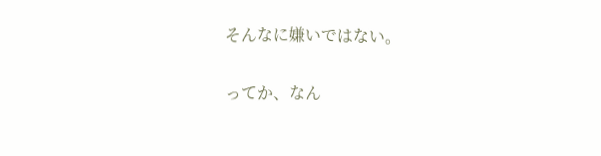そんなに嫌いではない。


ってか、なん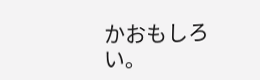かおもしろい。